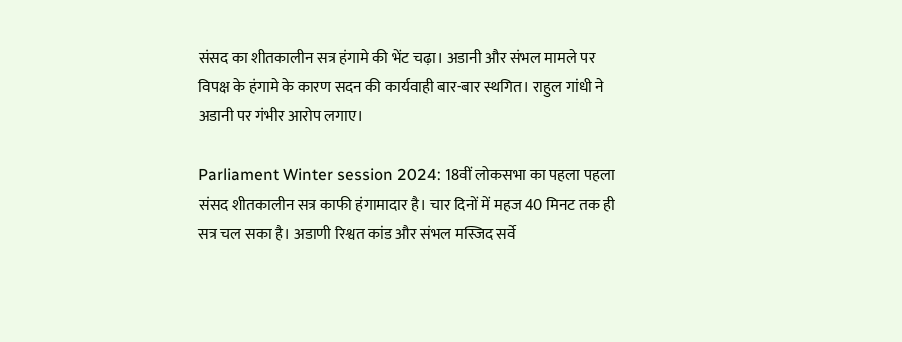संसद का शीतकालीन सत्र हंगामे की भेंट चढ़ा। अडानी और संभल मामले पर विपक्ष के हंगामे के कारण सदन की कार्यवाही बार-बार स्थगित। राहुल गांधी ने अडानी पर गंभीर आरोप लगाए।

Parliament Winter session 2024: 18वीं लोकसभा का पहला पहला संसद शीतकालीन सत्र काफी हंगामादार है। चार दिनों में महज 40 मिनट तक ही सत्र चल सका है। अडाणी रिश्वत कांड और संभल मस्जिद सर्वे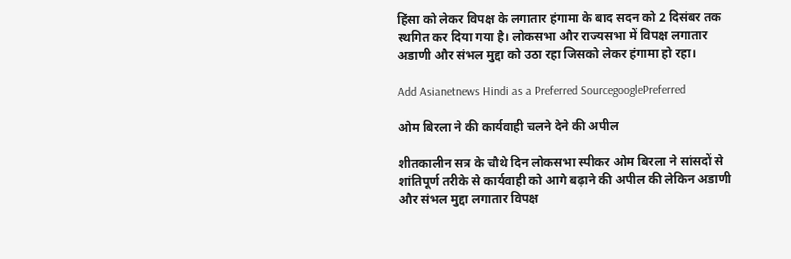हिंसा को लेकर विपक्ष के लगातार हंगामा के बाद सदन को 2 दिसंबर तक स्थगित कर दिया गया है। लोकसभा और राज्यसभा में विपक्ष लगातार अडाणी और संभल मुद्दा को उठा रहा जिसको लेकर हंगामा हो रहा।

Add Asianetnews Hindi as a Preferred SourcegooglePreferred

ओम बिरला ने की कार्यवाही चलने देने की अपील

शीतकालीन सत्र के चौथे दिन लोकसभा स्पीकर ओम बिरला ने सांसदों से शांतिपूर्ण तरीके से कार्यवाही को आगे बढ़ाने की अपील की लेकिन अडाणी और संभल मुद्दा लगातार विपक्ष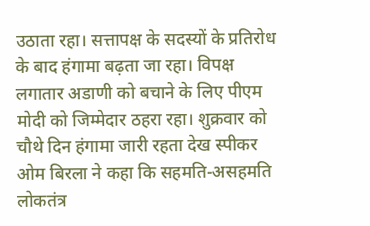उठाता रहा। सत्तापक्ष के सदस्यों के प्रतिरोध के बाद हंगामा बढ़ता जा रहा। विपक्ष लगातार अडाणी को बचाने के लिए पीएम मोदी को जिम्मेदार ठहरा रहा। शुक्रवार को चौथे दिन हंगामा जारी रहता देख स्पीकर ओम बिरला ने कहा कि सहमति-असहमति लोकतंत्र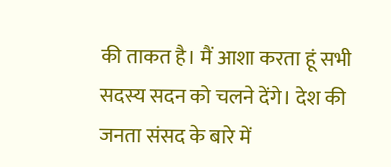की ताकत है। मैं आशा करता हूं सभी सदस्य सदन को चलने देंगे। देश की जनता संसद के बारे में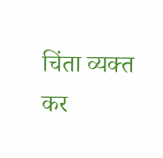चिंता व्यक्त कर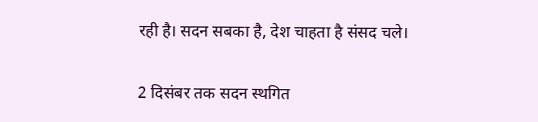रही है। सदन सबका है, देश चाहता है संसद चले।

2 दिसंबर तक सदन स्थगित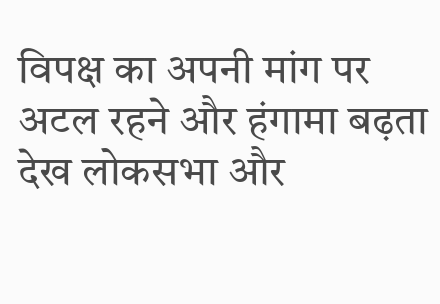विपक्ष का अपनी मांग पर अटल रहने और हंगामा बढ़ता देख लोकसभा और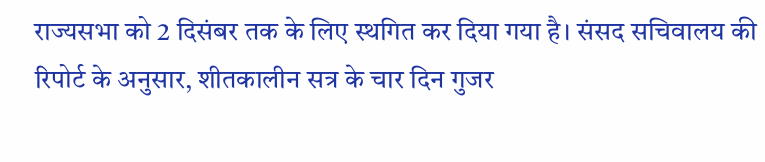राज्यसभा को 2 दिसंबर तक के लिए स्थगित कर दिया गया है। संसद सचिवालय की रिपोर्ट के अनुसार, शीतकालीन सत्र के चार दिन गुजर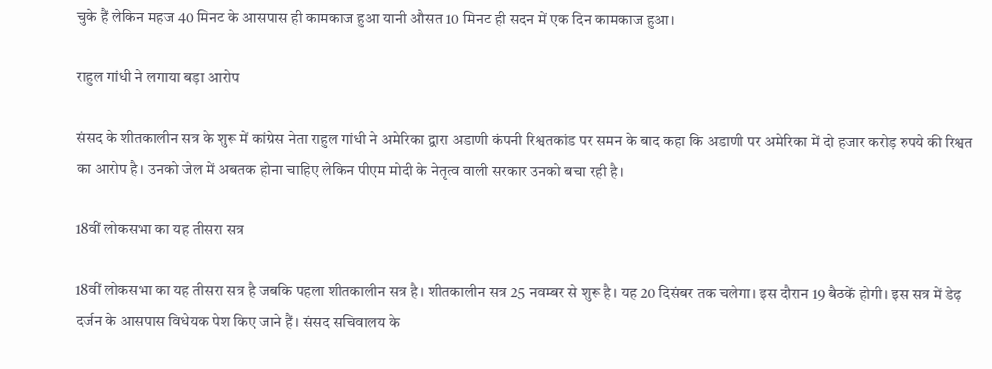चुके हैं लेकिन महज 40 मिनट के आसपास ही कामकाज हुआ यानी औसत 10 मिनट ही सदन में एक दिन कामकाज हुआ।

राहुल गांधी ने लगाया बड़ा आरोप

संसद के शीतकालीन सत्र के शुरू में कांग्रेस नेता राहुल गांधी ने अमेरिका द्वारा अडाणी कंपनी रिश्वतकांड पर समन के बाद कहा कि अडाणी पर अमेरिका में दो हजार करोड़ रुपये की रिश्वत का आरोप है। उनको जेल में अबतक होना चाहिए लेकिन पीएम मोदी के नेतृत्व वाली सरकार उनको बचा रही है।

18वीं लोकसभा का यह तीसरा सत्र

18वीं लोकसभा का यह तीसरा सत्र है जबकि पहला शीतकालीन सत्र है। शीतकालीन सत्र 25 नवम्बर से शुरू है। यह 20 दिसंबर तक चलेगा। इस दौरान 19 बैठकें होगी। इस सत्र में डेढ़ दर्जन के आसपास विधेयक पेश किए जाने हैं। संसद सचिवालय के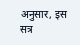अनुसार, इस सत्र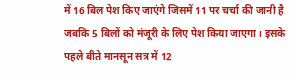में 16 बिल पेश किए जाएंगे जिसमें 11 पर चर्चा की जानी है जबकि 5 बिलों को मंजूरी के लिए पेश किया जाएगा। इसके पहले बीते मानसून सत्र में 12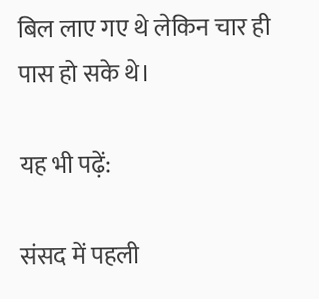बिल लाए गए थे लेकिन चार ही पास हो सके थे।

यह भी पढ़ें:

संसद में पहली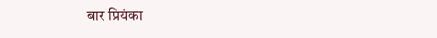बार प्रियंका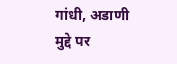गांधी, अडाणी मुद्दे पर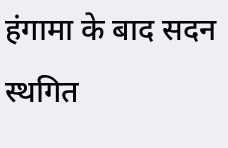हंगामा के बाद सदन स्थगित